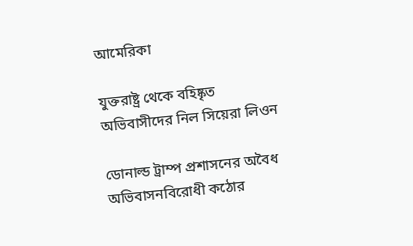আমেরিকা

যুক্তরাষ্ট্র থেকে বহিষ্কৃত অভিবাসীদের নিল সিয়েরা লিওন

ডোনাল্ড ট্রাম্প প্রশাসনের অবৈধ অভিবাসনবিরোধী কঠোর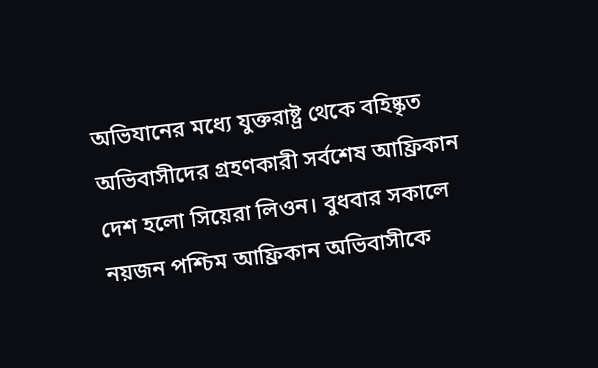অভিযানের মধ্যে যুক্তরাষ্ট্র থেকে বহিষ্কৃত অভিবাসীদের গ্রহণকারী সর্বশেষ আফ্রিকান দেশ হলো সিয়েরা লিওন। বুধবার সকালে নয়জন পশ্চিম আফ্রিকান অভিবাসীকে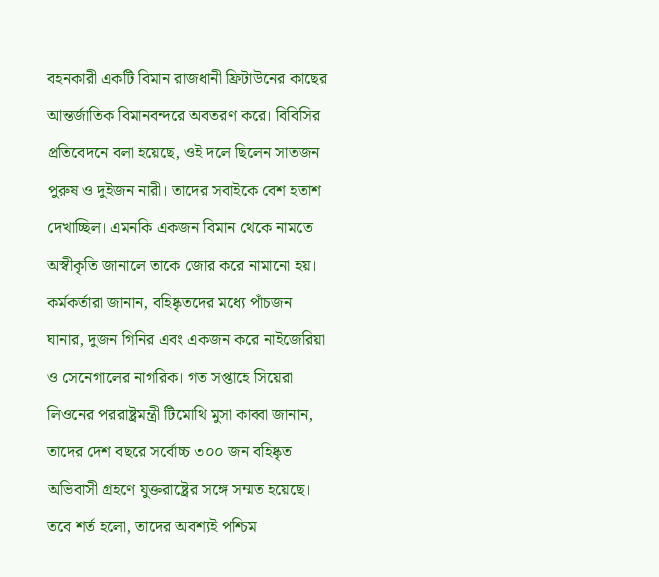বহনকারী একটি বিমান রাজধানী ফ্রিটাউনের কাছের আন্তর্জাতিক বিমানবন্দরে অবতরণ করে। বিবিসির প্রতিবেদনে বলা হয়েছে, ওই দলে ছিলেন সাতজন পুরুষ ও দুইজন নারী। তাদের সবাইকে বেশ হতাশ দেখাচ্ছিল। এমনকি একজন বিমান থেকে নামতে অস্বীকৃতি জানালে তাকে জোর করে নামানো হয়। কর্মকর্তারা জানান, বহিষ্কৃতদের মধ্যে পাঁচজন ঘানার, দুজন গিনির এবং একজন করে নাইজেরিয়া ও সেনেগালের নাগরিক। গত সপ্তাহে সিয়েরা লিওনের পররাষ্ট্রমন্ত্রী টিমোথি মুসা কাব্বা জানান, তাদের দেশ বছরে সর্বোচ্চ ৩০০ জন বহিষ্কৃত অভিবাসী গ্রহণে যুক্তরাষ্ট্রের সঙ্গে সম্মত হয়েছে। তবে শর্ত হলো, তাদের অবশ্যই পশ্চিম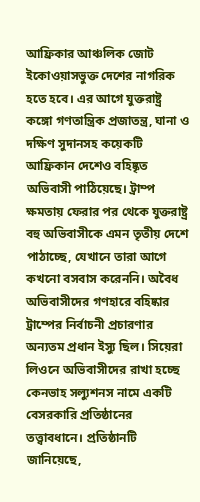আফ্রিকার আঞ্চলিক জোট ইকোওয়াসভুক্ত দেশের নাগরিক হতে হবে। এর আগে যুক্তরাষ্ট্র কঙ্গো গণতান্ত্রিক প্রজাতন্ত্র, ঘানা ও দক্ষিণ সুদানসহ কয়েকটি আফ্রিকান দেশেও বহিষ্কৃত অভিবাসী পাঠিয়েছে। ট্রাম্প ক্ষমতায় ফেরার পর থেকে যুক্তরাষ্ট্র বহু অভিবাসীকে এমন তৃতীয় দেশে পাঠাচ্ছে, যেখানে তারা আগে কখনো বসবাস করেননি। অবৈধ অভিবাসীদের গণহারে বহিষ্কার ট্রাম্পের নির্বাচনী প্রচারণার অন্যতম প্রধান ইস্যু ছিল। সিয়েরা লিওনে অভিবাসীদের রাখা হচ্ছে কেনভাহ সল্যুশনস নামে একটি বেসরকারি প্রতিষ্ঠানের তত্ত্বাবধানে। প্রতিষ্ঠানটি জানিয়েছে,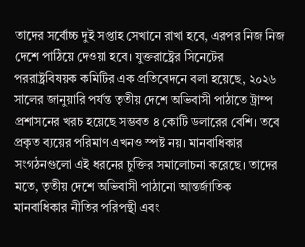তাদের সর্বোচ্চ দুই সপ্তাহ সেখানে রাখা হবে, এরপর নিজ নিজ দেশে পাঠিয়ে দেওয়া হবে। যুক্তরাষ্ট্রের সিনেটের পররাষ্ট্রবিষয়ক কমিটির এক প্রতিবেদনে বলা হয়েছে, ২০২৬ সালের জানুয়ারি পর্যন্ত তৃতীয় দেশে অভিবাসী পাঠাতে ট্রাম্প প্রশাসনের খরচ হয়েছে সম্ভবত ৪ কোটি ডলারের বেশি। তবে প্রকৃত ব্যয়ের পরিমাণ এখনও স্পষ্ট নয়। মানবাধিকার সংগঠনগুলো এই ধরনের চুক্তির সমালোচনা করেছে। তাদের মতে, তৃতীয় দেশে অভিবাসী পাঠানো আন্তর্জাতিক মানবাধিকার নীতির পরিপন্থী এবং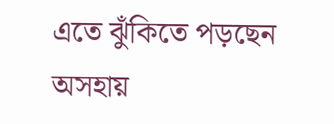এতে ঝুঁকিতে পড়ছেন অসহায়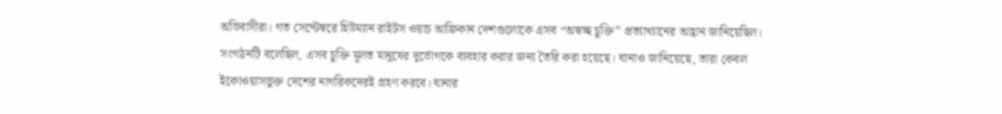অভিবাসীরা। গত সেপ্টেম্বরে হিউম্যান রাইটস ওয়াচ আফ্রিকান দেশগুলোকে এসব “অস্বচ্ছ চুক্তি” প্রত্যাখ্যানের আহ্বান জানিয়েছিল। সংগঠনটি বলেছিল, এসব চুক্তি মূলত মানুষের দুর্ভোগকে ব্যবহার করার জন্য তৈরি করা হয়েছে। ঘানাও জানিয়েছে, তারা কেবল ইকোওয়াসভুক্ত দেশের নাগরিকদেরই গ্রহণ করবে। ঘানার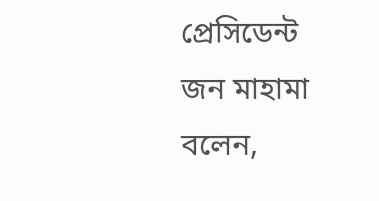প্রেসিডেন্ট জন মাহামা বলেন,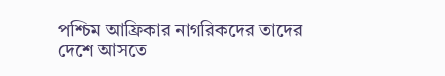পশ্চিম আফ্রিকার নাগরিকদের তাদের দেশে আসতে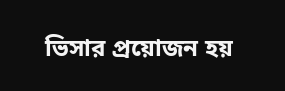ভিসার প্রয়োজন হয়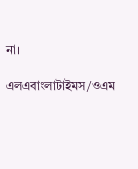না।

এলএবাংলাটাইমস/ওএম